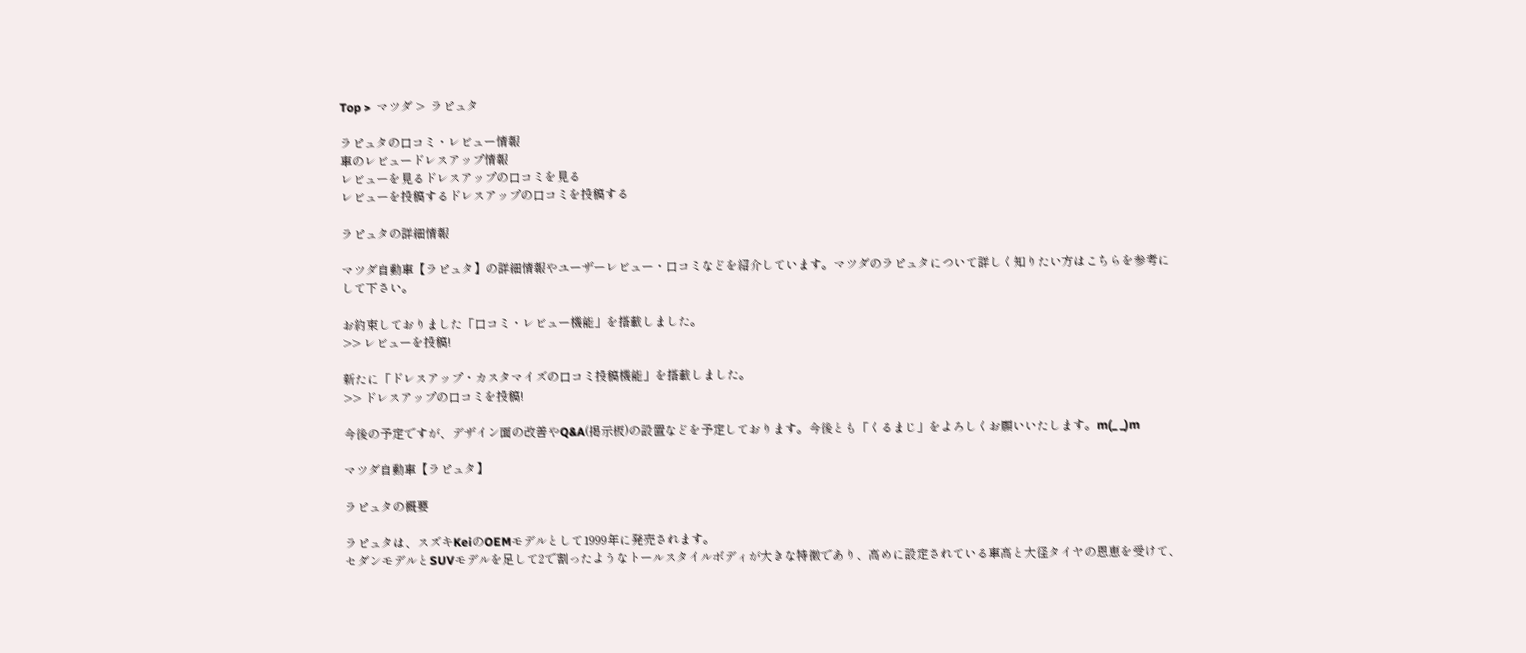Top >  マツダ >  ラピュタ

ラピュタの口コミ・レビュー情報
車のレビュードレスアップ情報
レビューを見るドレスアップの口コミを見る
レビューを投稿するドレスアップの口コミを投稿する

ラピュタの詳細情報

マツダ自動車【ラピュタ】の詳細情報やユーザーレビュー・口コミなどを紹介しています。マツダのラピュタについて詳しく知りたい方はこちらを参考にして下さい。

お約束しておりました「口コミ・レビュー機能」を搭載しました。
>> レビューを投稿!

新たに「ドレスアップ・カスタマイズの口コミ投稿機能」を搭載しました。
>> ドレスアップの口コミを投稿!

今後の予定ですが、デザイン面の改善やQ&A(掲示板)の設置などを予定しております。今後とも「くるまじ」をよろしくお願いいたします。m(_ _)m

マツダ自動車【ラピュタ】

ラピュタの概要

ラピュタは、スズキKeiのOEMモデルとして1999年に発売されます。
セダンモデルとSUVモデルを足して2で割ったようなトールスタイルボディが大きな特徴であり、高めに設定されている車高と大径タイヤの恩恵を受けて、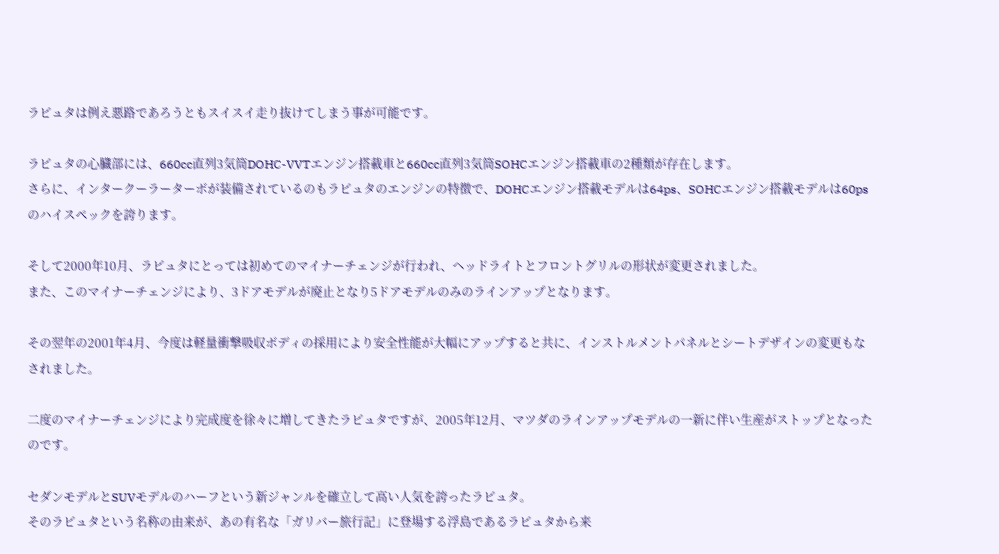ラピュタは例え悪路であろうともスイスイ走り抜けてしまう事が可能です。

ラピュタの心臓部には、660cc直列3気筒DOHC-VVTエンジン搭載車と660cc直列3気筒SOHCエンジン搭載車の2種類が存在します。
さらに、インタークーラーターボが装備されているのもラピュタのエンジンの特徴で、DOHCエンジン搭載モデルは64ps、SOHCエンジン搭載モデルは60psのハイスペックを誇ります。

そして2000年10月、ラピュタにとっては初めてのマイナーチェンジが行われ、ヘッドライトとフロントグリルの形状が変更されました。
また、このマイナーチェンジにより、3ドアモデルが廃止となり5ドアモデルのみのラインアップとなります。

その翌年の2001年4月、今度は軽量衝撃吸収ボディの採用により安全性能が大幅にアップすると共に、インストルメントパネルとシートデザインの変更もなされました。

二度のマイナーチェンジにより完成度を徐々に増してきたラピュタですが、2005年12月、マツダのラインアップモデルの一新に伴い生産がストップとなったのです。

セダンモデルとSUVモデルのハーフという新ジャンルを確立して高い人気を誇ったラピュタ。
そのラピュタという名称の由来が、あの有名な「ガリバー旅行記」に登場する浮島であるラピュタから来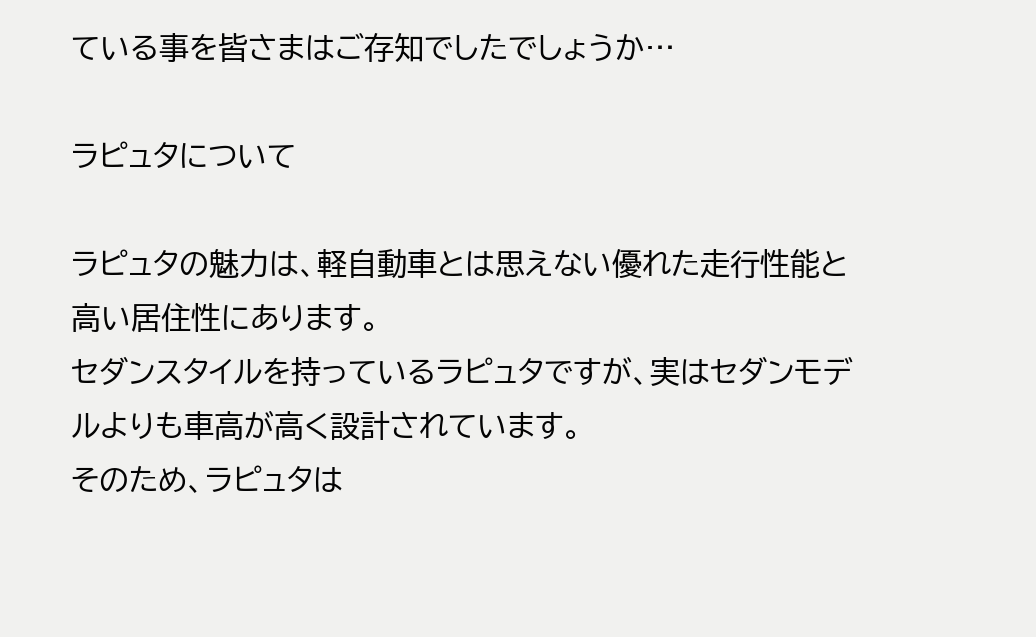ている事を皆さまはご存知でしたでしょうか…

ラピュタについて

ラピュタの魅力は、軽自動車とは思えない優れた走行性能と高い居住性にあります。
セダンスタイルを持っているラピュタですが、実はセダンモデルよりも車高が高く設計されています。
そのため、ラピュタは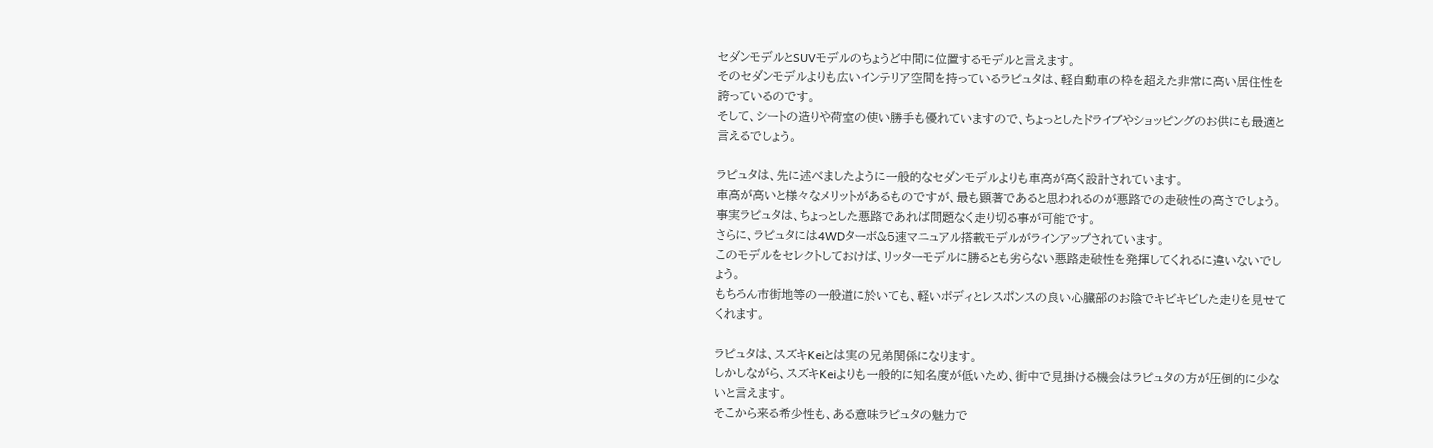セダンモデルとSUVモデルのちょうど中間に位置するモデルと言えます。
そのセダンモデルよりも広いインテリア空間を持っているラピュタは、軽自動車の枠を超えた非常に高い居住性を誇っているのです。
そして、シートの造りや荷室の使い勝手も優れていますので、ちょっとしたドライブやショッピングのお供にも最適と言えるでしょう。

ラピュタは、先に述べましたように一般的なセダンモデルよりも車高が高く設計されています。
車高が高いと様々なメリットがあるものですが、最も顕著であると思われるのが悪路での走破性の高さでしょう。
事実ラピュタは、ちょっとした悪路であれば問題なく走り切る事が可能です。
さらに、ラピュタには4WDターボ&5速マニュアル搭載モデルがラインアップされています。
このモデルをセレクトしておけば、リッターモデルに勝るとも劣らない悪路走破性を発揮してくれるに違いないでしょう。
もちろん市街地等の一般道に於いても、軽いボディとレスポンスの良い心臓部のお陰でキビキビした走りを見せてくれます。

ラピュタは、スズキKeiとは実の兄弟関係になります。
しかしながら、スズキKeiよりも一般的に知名度が低いため、街中で見掛ける機会はラピュタの方が圧倒的に少ないと言えます。
そこから来る希少性も、ある意味ラピュタの魅力で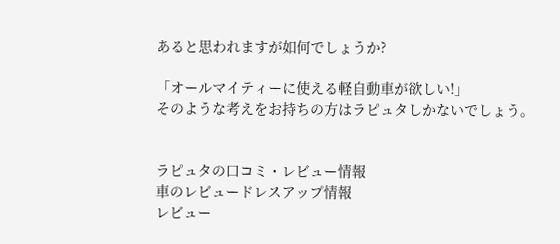あると思われますが如何でしょうか?

「オールマイティーに使える軽自動車が欲しい!」
そのような考えをお持ちの方はラピュタしかないでしょう。


ラピュタの口コミ・レビュー情報
車のレビュードレスアップ情報
レビュー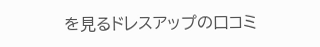を見るドレスアップの口コミ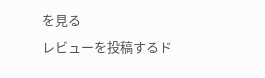を見る
レビューを投稿するド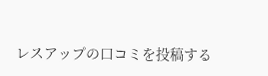レスアップの口コミを投稿する